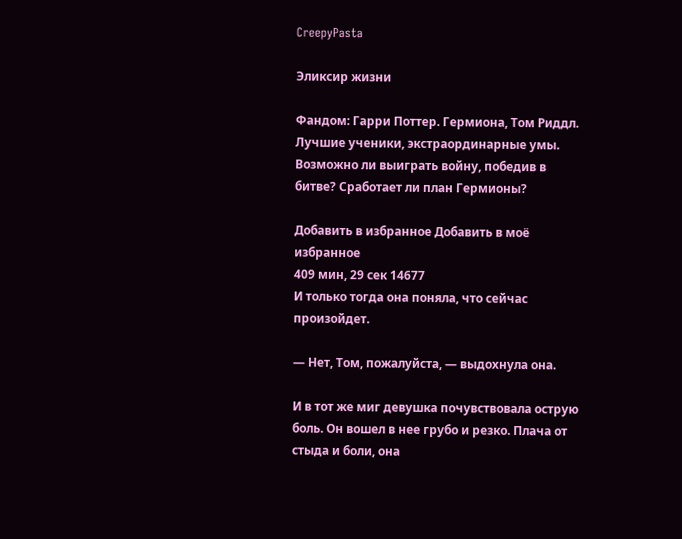CreepyPasta

Эликсир жизни

Фандом: Гарри Поттер. Гермиона, Том Риддл. Лучшие ученики, экстраординарные умы. Возможно ли выиграть войну, победив в битве? Сработает ли план Гермионы?

Добавить в избранное Добавить в моё избранное
409 мин, 29 сек 14677
И только тогда она поняла, что сейчас произойдет.

— Нет, Том, пожалуйста, — выдохнула она.

И в тот же миг девушка почувствовала острую боль. Он вошел в нее грубо и резко. Плача от стыда и боли, она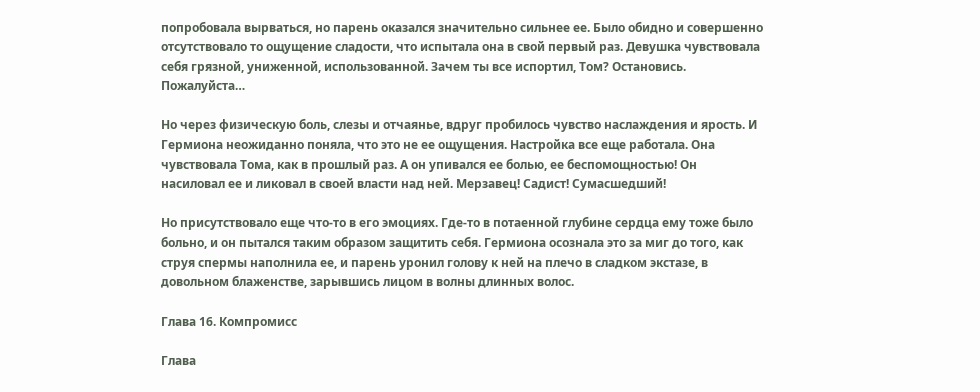попробовала вырваться, но парень оказался значительно сильнее ее. Было обидно и совершенно отсутствовало то ощущение сладости, что испытала она в свой первый раз. Девушка чувствовала себя грязной, униженной, использованной. Зачем ты все испортил, Том? Остановись. Пожалуйста…

Но через физическую боль, слезы и отчаянье, вдруг пробилось чувство наслаждения и ярость. И Гермиона неожиданно поняла, что это не ее ощущения. Настройка все еще работала. Она чувствовала Тома, как в прошлый раз. А он упивался ее болью, ее беспомощностью! Он насиловал ее и ликовал в своей власти над ней. Мерзавец! Садист! Сумасшедший!

Но присутствовало еще что-то в его эмоциях. Где-то в потаенной глубине сердца ему тоже было больно, и он пытался таким образом защитить себя. Гермиона осознала это за миг до того, как струя спермы наполнила ее, и парень уронил голову к ней на плечо в сладком экстазе, в довольном блаженстве, зарывшись лицом в волны длинных волос.

Глава 16. Компромисс

Глава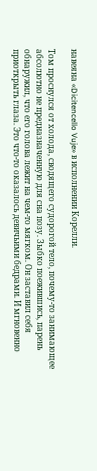навеяна «Dicitencello Vuje» в исполнении Корелли.

Том проснулся от холода, сводящего судорогой тело, почему-то занимающее абсолютно не предназначенную для сна позу. Зыбко поежившись, парень обнаружил, что его голова лежит на чем-то мягком. Он заставил себя приоткрыть глаза. Это что-то оказалось девичьими бедрами. И мгновенно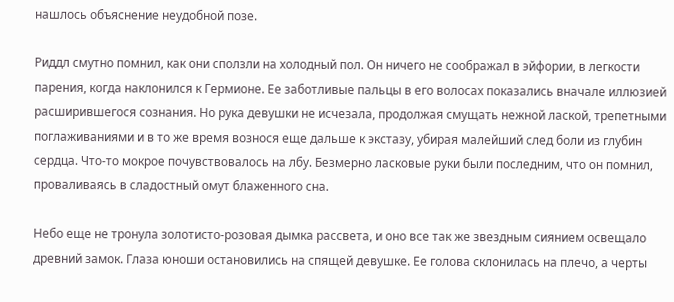нашлось объяснение неудобной позе.

Риддл смутно помнил, как они сползли на холодный пол. Он ничего не соображал в эйфории, в легкости парения, когда наклонился к Гермионе. Ее заботливые пальцы в его волосах показались вначале иллюзией расширившегося сознания. Но рука девушки не исчезала, продолжая смущать нежной лаской, трепетными поглаживаниями и в то же время вознося еще дальше к экстазу, убирая малейший след боли из глубин сердца. Что-то мокрое почувствовалось на лбу. Безмерно ласковые руки были последним, что он помнил, проваливаясь в сладостный омут блаженного сна.

Небо еще не тронула золотисто-розовая дымка рассвета, и оно все так же звездным сиянием освещало древний замок. Глаза юноши остановились на спящей девушке. Ее голова склонилась на плечо, а черты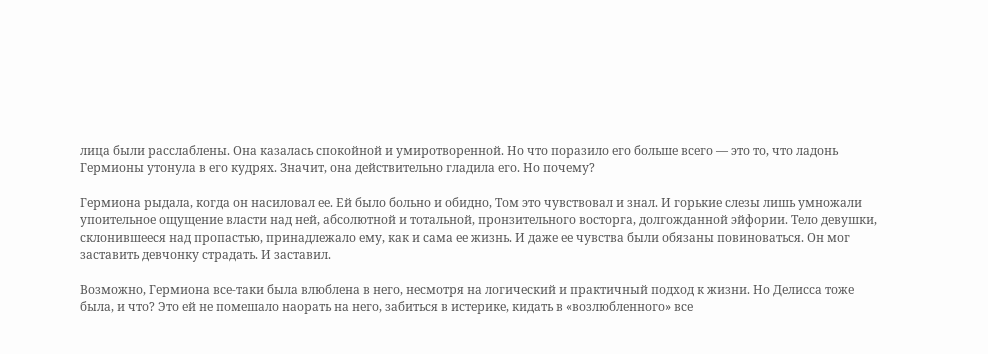лица были расслаблены. Она казалась спокойной и умиротворенной. Но что поразило его больше всего — это то, что ладонь Гермионы утонула в его кудрях. Значит, она действительно гладила его. Но почему?

Гермиона рыдала, когда он насиловал ее. Ей было больно и обидно, Том это чувствовал и знал. И горькие слезы лишь умножали упоительное ощущение власти над ней, абсолютной и тотальной, пронзительного восторга, долгожданной эйфории. Тело девушки, склонившееся над пропастью, принадлежало ему, как и сама ее жизнь. И даже ее чувства были обязаны повиноваться. Он мог заставить девчонку страдать. И заставил.

Возможно, Гермиона все-таки была влюблена в него, несмотря на логический и практичный подход к жизни. Но Делисса тоже была, и что? Это ей не помешало наорать на него, забиться в истерике, кидать в «возлюбленного» все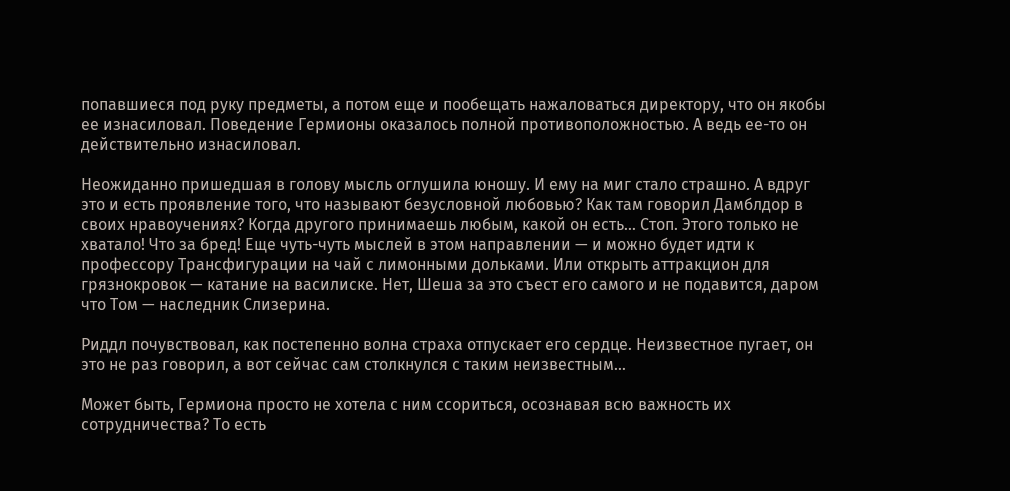попавшиеся под руку предметы, а потом еще и пообещать нажаловаться директору, что он якобы ее изнасиловал. Поведение Гермионы оказалось полной противоположностью. А ведь ее-то он действительно изнасиловал.

Неожиданно пришедшая в голову мысль оглушила юношу. И ему на миг стало страшно. А вдруг это и есть проявление того, что называют безусловной любовью? Как там говорил Дамблдор в своих нравоучениях? Когда другого принимаешь любым, какой он есть… Стоп. Этого только не хватало! Что за бред! Еще чуть-чуть мыслей в этом направлении — и можно будет идти к профессору Трансфигурации на чай с лимонными дольками. Или открыть аттракцион для грязнокровок — катание на василиске. Нет, Шеша за это съест его самого и не подавится, даром что Том — наследник Слизерина.

Риддл почувствовал, как постепенно волна страха отпускает его сердце. Неизвестное пугает, он это не раз говорил, а вот сейчас сам столкнулся с таким неизвестным…

Может быть, Гермиона просто не хотела с ним ссориться, осознавая всю важность их сотрудничества? То есть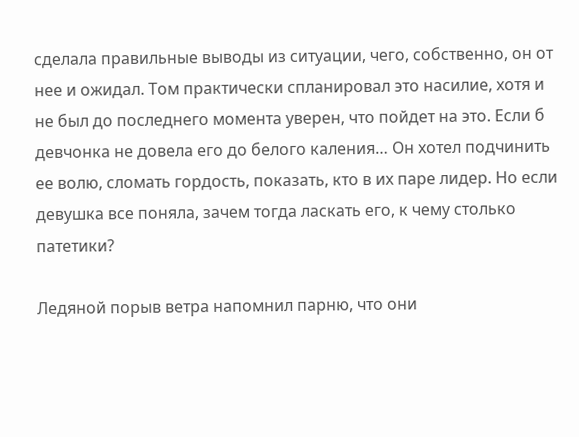сделала правильные выводы из ситуации, чего, собственно, он от нее и ожидал. Том практически спланировал это насилие, хотя и не был до последнего момента уверен, что пойдет на это. Если б девчонка не довела его до белого каления… Он хотел подчинить ее волю, сломать гордость, показать, кто в их паре лидер. Но если девушка все поняла, зачем тогда ласкать его, к чему столько патетики?

Ледяной порыв ветра напомнил парню, что они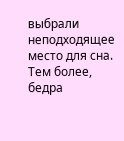выбрали неподходящее место для сна. Тем более, бедра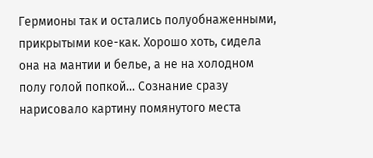Гермионы так и остались полуобнаженными, прикрытыми кое-как. Хорошо хоть, сидела она на мантии и белье, а не на холодном полу голой попкой… Сознание сразу нарисовало картину помянутого места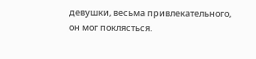девушки, весьма привлекательного, он мог поклясться.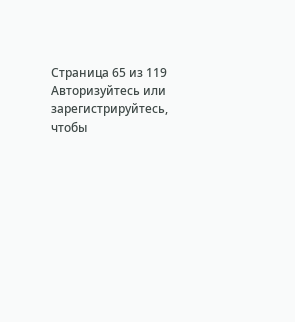Страница 65 из 119
Авторизуйтесь или зарегистрируйтесь, чтобы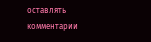оставлять комментарии